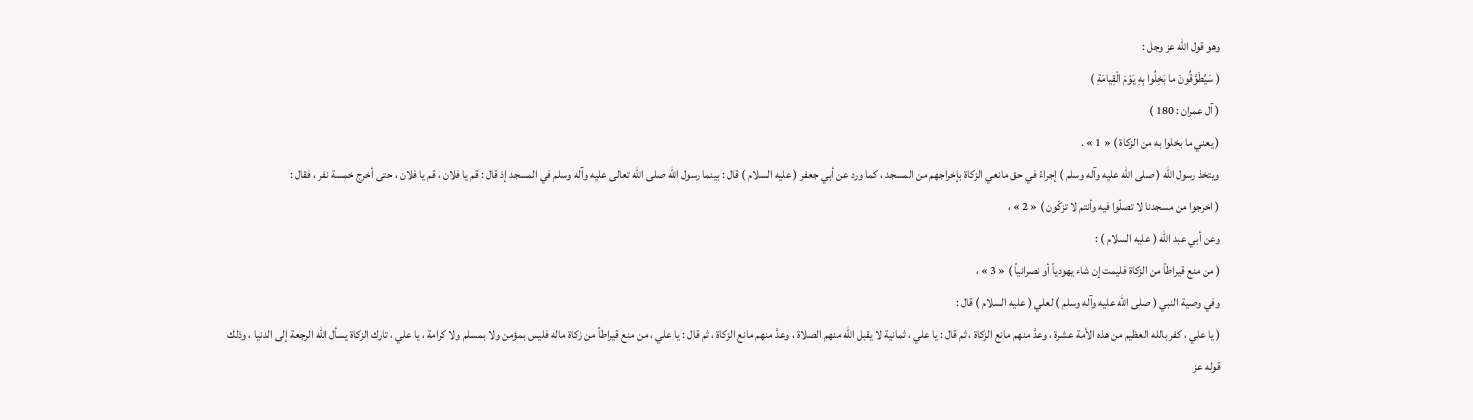وهو قول الله عز وجل :
( سَيُطَوَّقُونَ ما بَخِلُوا بِهِ يَوْمَ الْقِيامَةِ )
( آل عمران : 180 )
( يعني ما بخلوا به من الزكاة ) « 1 » .
ويتخذ رسول الله ( صلى الله عليه وآله وسلم ) إجراءً في حق مانعي الزكاة بإخراجهم من المسجد ، كما ورد عن أبي جعفر ( عليه السلام ) قال : بينما رسول الله صلى الله تعالى عليه وآله وسلم في المسجد إذ قال : قم يا فلان ، قم يا فلان ، حتى أخرج خمسة نفر ، فقال :
( اخرجوا من مسجدنا لا تصلّوا فيه وأنتم لا تزكّون ) « 2 » ،
وعن أبي عبد الله ( عليه السلام ) :
( من منع قيراطاً من الزكاة فليمت إن شاء يهودياً أو نصرانياً ) « 3 » ،
وفي وصية النبي ( صلى الله عليه وآله وسلم ) لعلي ( عليه السلام ) قال :
( يا علي ، كفر بالله العظيم من هذه الأمة عشرة ، وعدَّ منهم مانع الزكاة ، ثم قال : يا علي ، ثمانية لا يقبل الله منهم الصلاة ، وعدَّ منهم مانع الزكاة ، ثم قال : يا علي ، من منع قيراطاً من زكاة ماله فليس بمؤمن ولا بمسلم ولا كرامة ، يا علي ، تارك الزكاة يسأل الله الرجعة إلى الدنيا ، وذلك قوله عز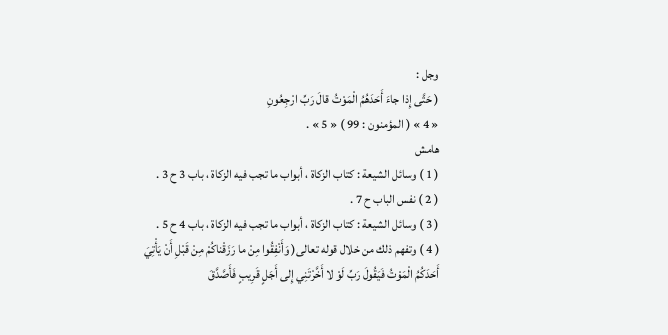وجل :
( حَتَّى إِذا جاءَ أَحَدَهُمُ الْمَوْتُ قالَ رَبِّ ارْجِعُونِ
« 4 » ( المؤمنون : 99 ) « 5 » .
هامش
( 1 ) وسائل الشيعة : كتاب الزكاة ، أبواب ما تجب فيه الزكاة ، باب 3 ح 3 .
( 2 ) نفس الباب ح 7 .
( 3 ) وسائل الشيعة : كتاب الزكاة ، أبواب ما تجب فيه الزكاة ، باب 4 ح 5 .
( 4 ) وتفهم ذلك من خلال قوله تعالى( وَأَنْفِقُوا مِنْ ما رَزَقْناكُمْ مِنْ قَبْلِ أَنْ يَأْتِيَ أَحَدَكُمُ الْمَوْتُ فَيَقُولَ رَبِّ لَوْ لا أَخَّرْتَنِي إِلى أَجَلٍ قَرِيبٍ فَأَصَّدَّقَ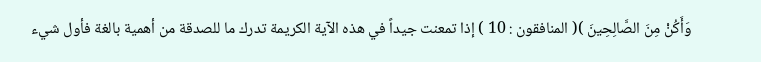وَأَكُنْ مِنَ الصَّالِحِينَ )( المنافقون : 10 ) إذا تمعنت جيداً في هذه الآية الكريمة تدرك ما للصدقة من أهمية بالغة فأول شيء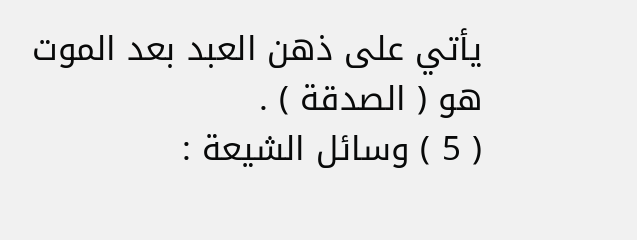يأتي على ذهن العبد بعد الموت هو ( الصدقة ) .
( 5 ) وسائل الشيعة :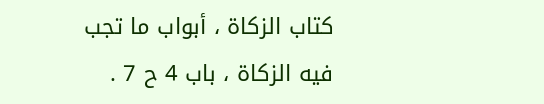كتاب الزكاة ، أبواب ما تجب فيه الزكاة ، باب 4 ح 7 .